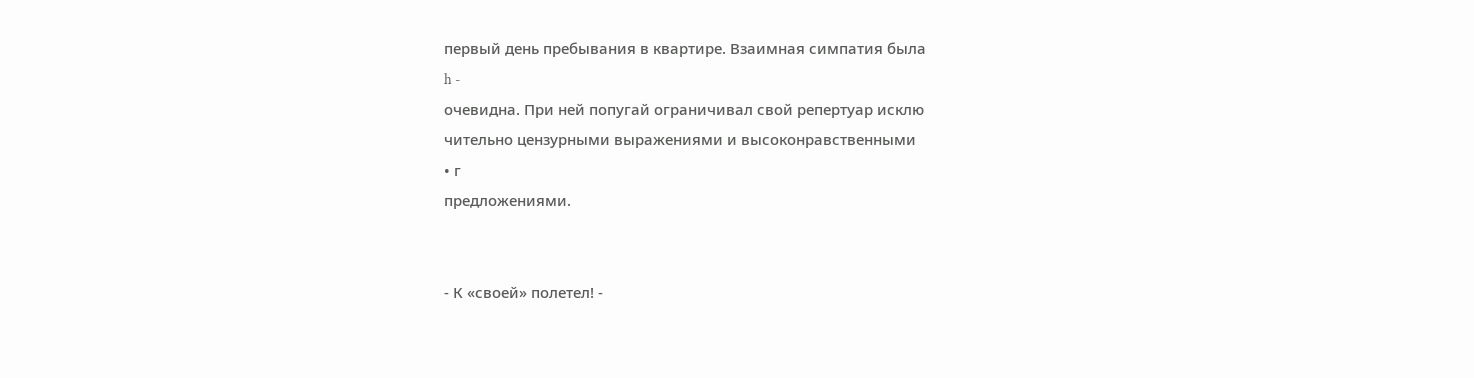первый день пребывания в квартире. Взаимная симпатия была
h -
очевидна. При ней попугай ограничивал свой репертуар исклю
чительно цензурными выражениями и высоконравственными
• г
предложениями.


- К «своей» полетел! -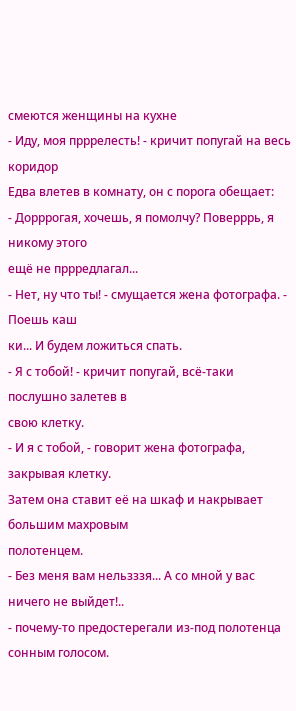смеются женщины на кухне
- Иду, моя прррелесть! - кричит попугай на весь коридор
Едва влетев в комнату, он с порога обещает:
- Дорррогая, хочешь, я помолчу? Поверррь, я никому этого
ещё не пррредлагал...
- Нет, ну что ты! - смущается жена фотографа. - Поешь каш
ки... И будем ложиться спать.
- Я с тобой! - кричит попугай, всё-таки послушно залетев в
свою клетку.
- И я с тобой, - говорит жена фотографа, закрывая клетку.
Затем она ставит её на шкаф и накрывает большим махровым
полотенцем.
- Без меня вам нельзззя... А со мной у вас ничего не выйдет!..
- почему-то предостерегали из-под полотенца сонным голосом.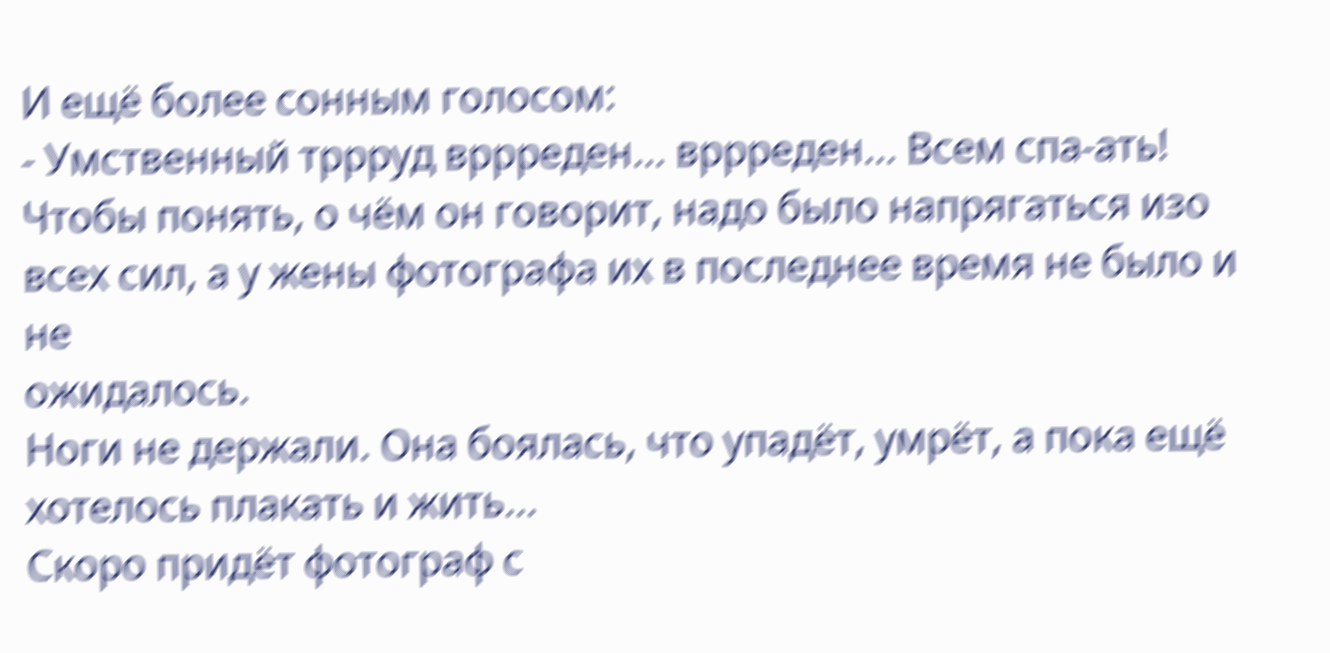И ещё более сонным голосом:
- Умственный тррруд вррреден... вррреден... Всем спа-ать!
Чтобы понять, о чём он говорит, надо было напрягаться изо
всех сил, а у жены фотографа их в последнее время не было и не
ожидалось.
Ноги не держали. Она боялась, что упадёт, умрёт, а пока ещё
хотелось плакать и жить...
Скоро придёт фотограф с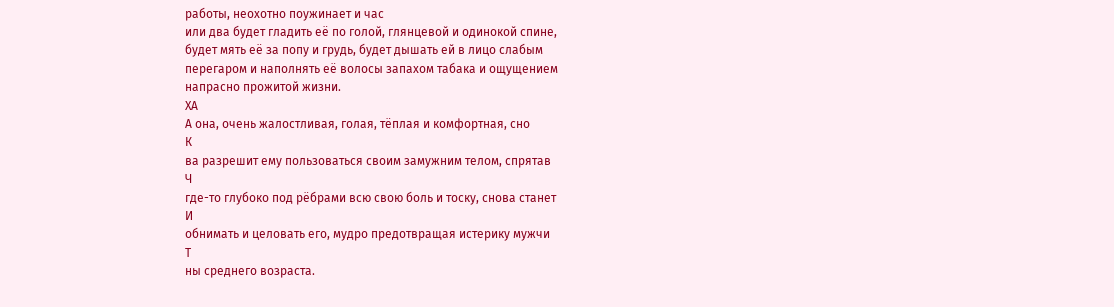работы, неохотно поужинает и час
или два будет гладить её по голой, глянцевой и одинокой спине,
будет мять её за попу и грудь, будет дышать ей в лицо слабым
перегаром и наполнять её волосы запахом табака и ощущением
напрасно прожитой жизни.
ХА
А она, очень жалостливая, голая, тёплая и комфортная, сно
К
ва разрешит ему пользоваться своим замужним телом, спрятав
Ч
где-то глубоко под рёбрами всю свою боль и тоску, снова станет
И
обнимать и целовать его, мудро предотвращая истерику мужчи
Т
ны среднего возраста.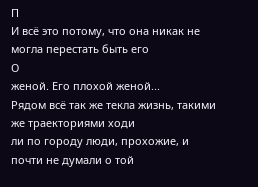П
И всё это потому, что она никак не могла перестать быть его
О
женой. Его плохой женой...
Рядом всё так же текла жизнь, такими же траекториями ходи
ли по городу люди, прохожие, и почти не думали о той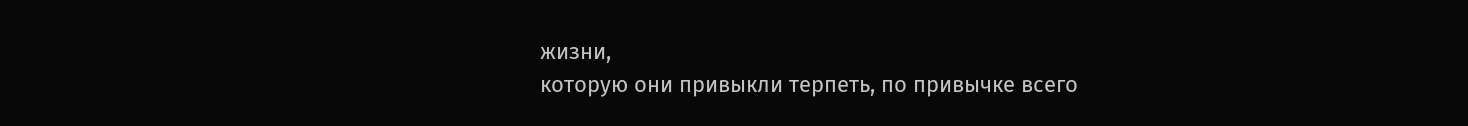жизни,
которую они привыкли терпеть, по привычке всего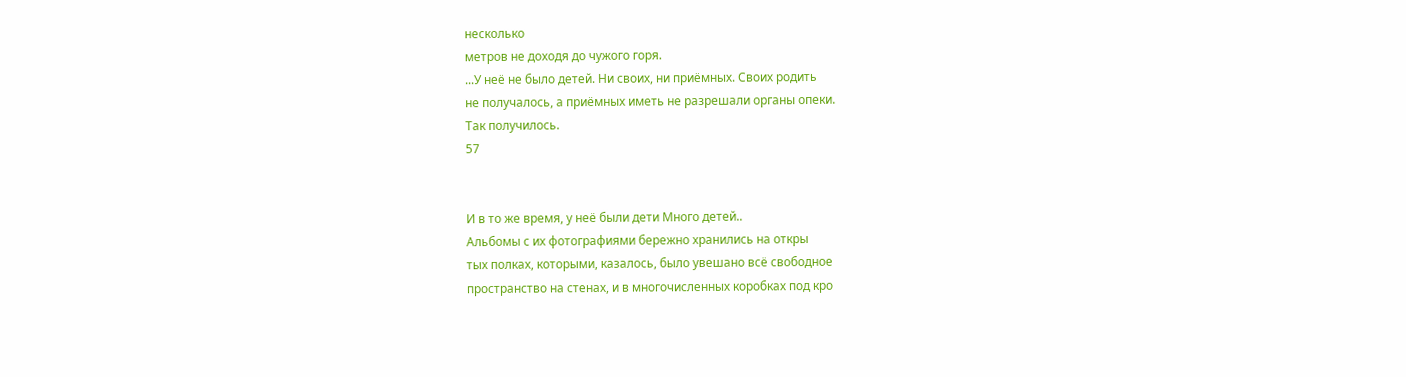несколько
метров не доходя до чужого горя.
...У неё не было детей. Ни своих, ни приёмных. Своих родить
не получалось, а приёмных иметь не разрешали органы опеки.
Так получилось.
57


И в то же время, у неё были дети Много детей..
Альбомы с их фотографиями бережно хранились на откры
тых полках, которыми, казалось, было увешано всё свободное
пространство на стенах, и в многочисленных коробках под кро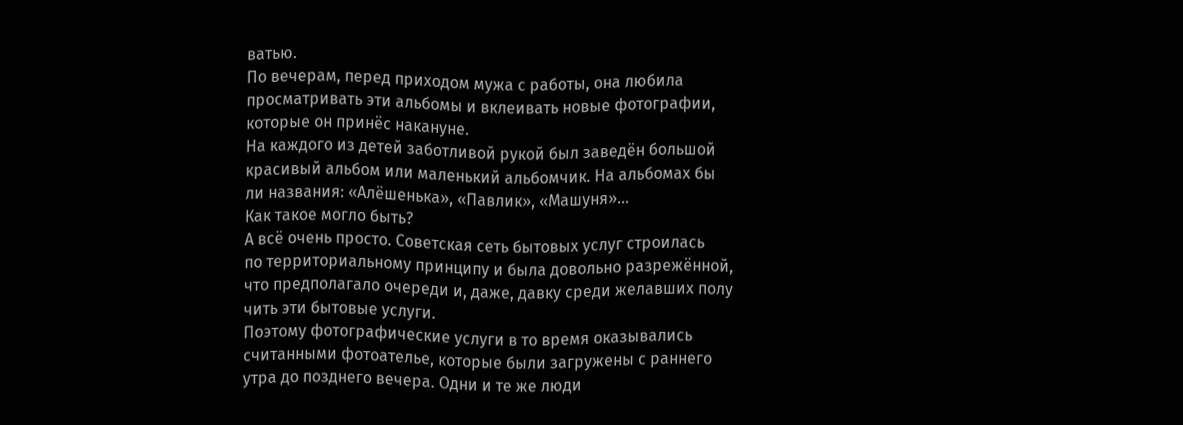ватью.
По вечерам, перед приходом мужа с работы, она любила
просматривать эти альбомы и вклеивать новые фотографии,
которые он принёс накануне.
На каждого из детей заботливой рукой был заведён большой
красивый альбом или маленький альбомчик. На альбомах бы
ли названия: «Алёшенька», «Павлик», «Машуня»...
Как такое могло быть?
А всё очень просто. Советская сеть бытовых услуг строилась
по территориальному принципу и была довольно разрежённой,
что предполагало очереди и, даже, давку среди желавших полу
чить эти бытовые услуги.
Поэтому фотографические услуги в то время оказывались
считанными фотоателье, которые были загружены с раннего
утра до позднего вечера. Одни и те же люди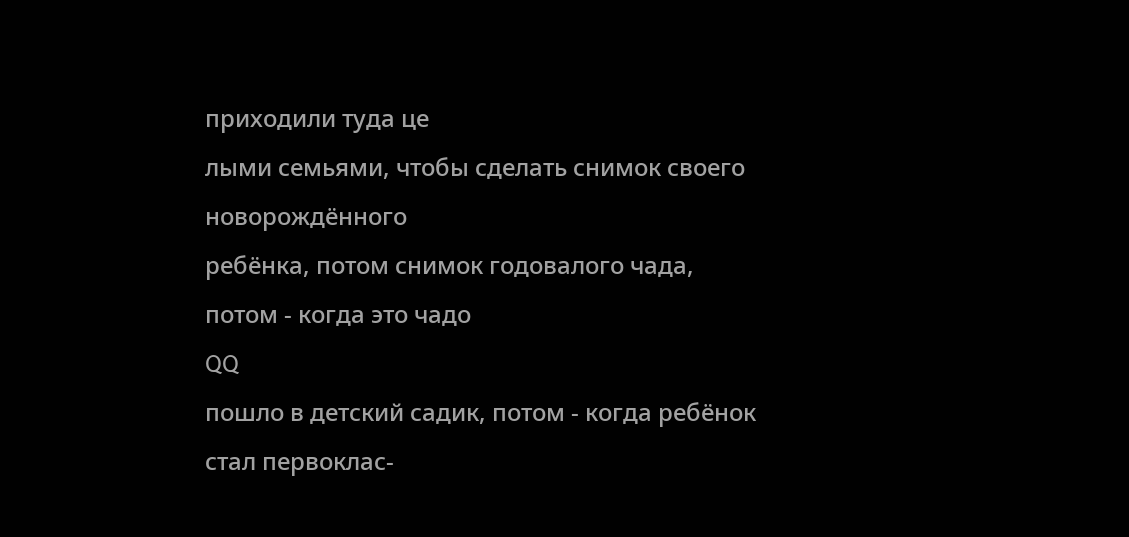приходили туда це
лыми семьями, чтобы сделать снимок своего новорождённого
ребёнка, потом снимок годовалого чада, потом - когда это чадо
QQ
пошло в детский садик, потом - когда ребёнок стал первоклас-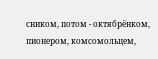сником, потом - октябрёнком, пионером, комсомольцем,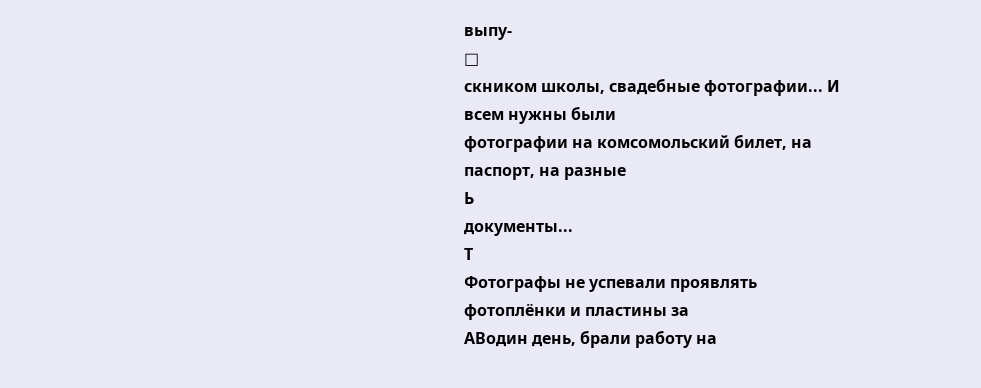выпу-
□
скником школы, свадебные фотографии... И всем нужны были
фотографии на комсомольский билет, на паспорт, на разные
Ь
документы...
Т
Фотографы не успевали проявлять фотоплёнки и пластины за
АВодин день, брали работу на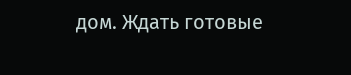дом. Ждать готовые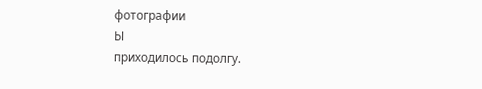фотографии
Ы
приходилось подолгу.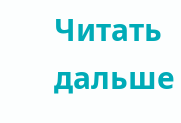Читать дальше